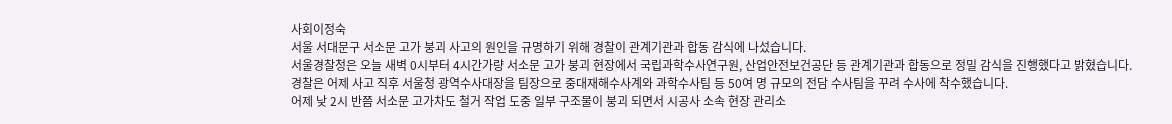사회이정숙
서울 서대문구 서소문 고가 붕괴 사고의 원인을 규명하기 위해 경찰이 관계기관과 합동 감식에 나섰습니다.
서울경찰청은 오늘 새벽 0시부터 4시간가량 서소문 고가 붕괴 현장에서 국립과학수사연구원, 산업안전보건공단 등 관계기관과 합동으로 정밀 감식을 진행했다고 밝혔습니다.
경찰은 어제 사고 직후 서울청 광역수사대장을 팀장으로 중대재해수사계와 과학수사팀 등 50여 명 규모의 전담 수사팀을 꾸려 수사에 착수했습니다.
어제 낮 2시 반쯤 서소문 고가차도 철거 작업 도중 일부 구조물이 붕괴 되면서 시공사 소속 현장 관리소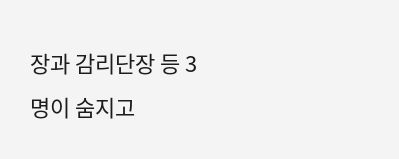장과 감리단장 등 3명이 숨지고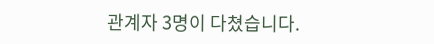관계자 3명이 다쳤습니다.